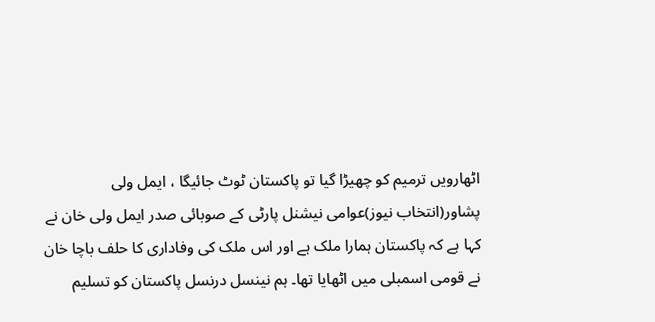اٹھارویں ترمیم کو چھیڑا گیا تو پاکستان ٹوٹ جائیگا ، ایمل ولی
پشاور(انتخاب نیوز)عوامی نیشنل پارٹی کے صوبائی صدر ایمل ولی خان نے کہا ہے کہ پاکستان ہمارا ملک ہے اور اس ملک کی وفاداری کا حلف باچا خان نے قومی اسمبلی میں اٹھایا تھا۔ ہم نینسل درنسل پاکستان کو تسلیم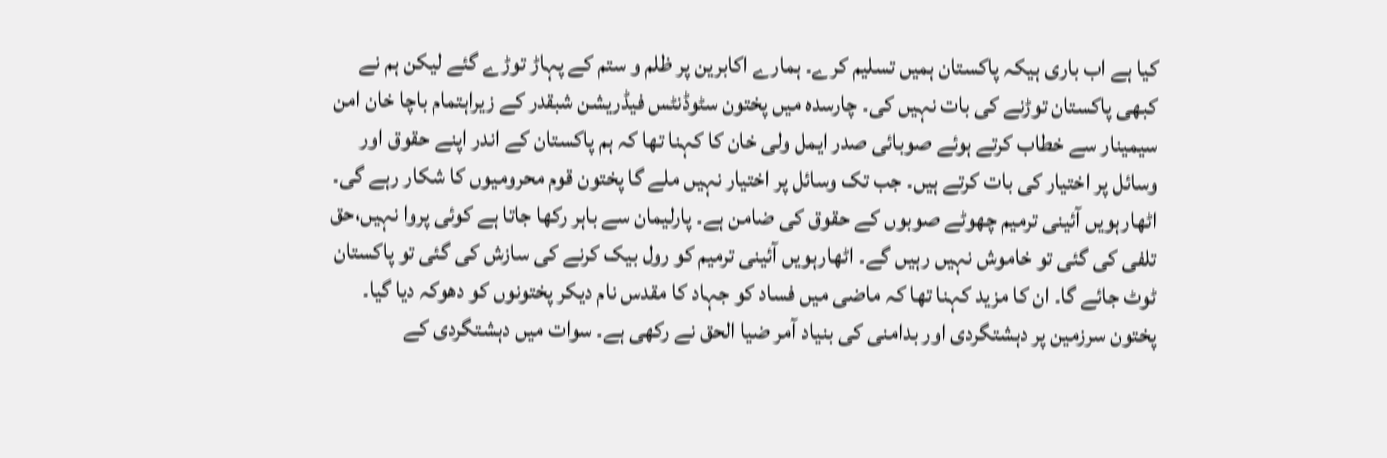کیا ہے اب باری ہیکہ پاکستان ہمیں تسلیم کرے۔ ہمارے اکابرین پر ظلم و ستم کے پہاڑ توڑے گئے لیکن ہم نے کبھی پاکستان توڑنے کی بات نہیں کی۔ چارسدہ میں پختون سٹوڈنٹس فیڈریشن شبقدر کے زیراہتمام باچا خان امن سیمینار سے خطاب کرتے ہوئے صوبائی صدر ایمل ولی خان کا کہنا تھا کہ ہم پاکستان کے اندر اپنے حقوق اور وسائل پر اختیار کی بات کرتے ہیں۔ جب تک وسائل پر اختیار نہیں ملے گا پختون قوم محرومیوں کا شکار رہے گی۔ اٹھارہویں آئینی ترمیم چھوٹے صوبوں کے حقوق کی ضامن ہے۔ پارلیمان سے باہر رکھا جاتا ہے کوئی پروا نہیں،حق تلفی کی گئی تو خاموش نہیں رہیں گے۔ اٹھارہویں آئینی ترمیم کو رول بیک کرنے کی سازش کی گئی تو پاکستان ٹوٹ جائے گا۔ ان کا مزید کہنا تھا کہ ماضی میں فساد کو جہاد کا مقدس نام دیکر پختونوں کو دھوکہ دیا گیا۔ پختون سرزمین پر دہشتگردی اور بدامنی کی بنیاد آمر ضیا الحق نے رکھی ہے۔ سوات میں دہشتگردی کے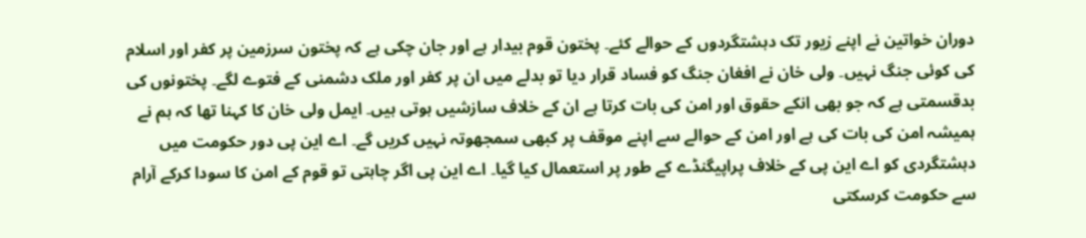دوران خواتین نے اپنے زیور تک دہشتگردوں کے حوالے کئے۔ پختون قوم بیدار ہے اور جان چکی ہے کہ پختون سرزمین پر کفر اور اسلام کی کوئی جنگ نہیں۔ ولی خان نے افغان جنگ کو فساد قرار دیا تو بدلے میں ان پر کفر اور ملک دشمنی کے فتوے لگے۔ پختونوں کی بدقسمتی ہے کہ جو بھی انکے حقوق اور امن کی بات کرتا ہے ان کے خلاف سازشیں ہوتی ہیں۔ ایمل ولی خان کا کہنا تھا کہ ہم نے ہمیشہ امن کی بات کی ہے اور امن کے حوالے سے اپنے موقف پر کبھی سمجھوتہ نہیں کریں گے۔ اے این پی دور حکومت میں دہشتگردی کو اے این پی کے خلاف پراپیگنڈے کے طور پر استعمال کیا گیا۔ اے این پی اگر چاہتی تو قوم کے امن کا سودا کرکے آرام سے حکومت کرسکتی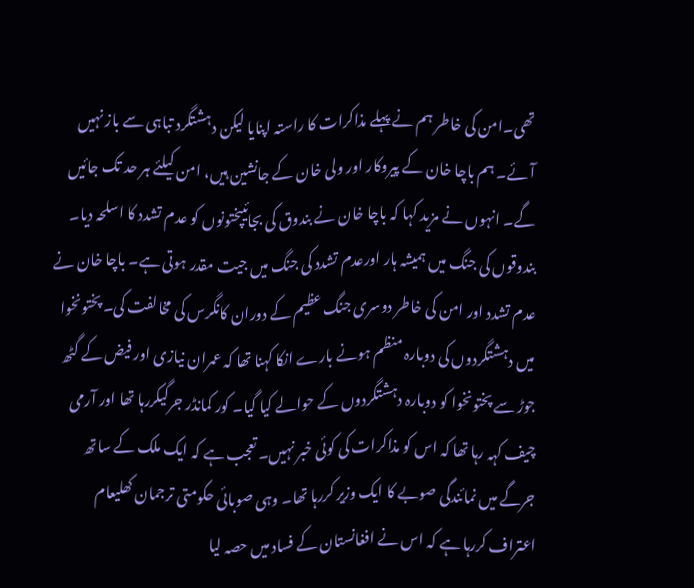تھی۔امن کی خاطر ہم نے پہلے مذاکرات کا راستہ اپنایا لیکن دہشتگرد تباہی سے باز نہیں آئے۔ ہم باچا خان کے پیروکار اور ولی خان کے جانشین ہیں، امن کیلئے ہر حد تک جائیں گے۔ انہوں نے مزید کہا کہ باچا خان نے بندوق کی بجائیپختونوں کو عدم تشدد کا اسلحہ دیا۔ بندوقوں کی جنگ میں ہمیشہ ہار اورعدم تشدد کی جنگ میں جیت مقدر ہوتی ہے۔ باچا خان نے عدم تشدد اور امن کی خاطر دوسری جنگ عظیم کے دوران کانگرس کی مخالفت کی۔ پختونخوا میں دہشتگردوں کی دوبارہ منظم ہونے بارے انکا کہنا تھا کہ عمران نیازی اور فیض کے گٹھ جوڑ سے پختونخوا کو دوبارہ دہشتگردوں کے حوالے کیا گیا۔ کور کمانڈر جرگیکررہا تھا اور آرمی چیف کہہ رہا تھا کہ اس کو مذاکرات کی کوئی خبر نہیں۔ تعجب ہے کہ ایک ملک کے ساتھ جرگے میں نمائندگی صوبے کا ایک وزیر کررہا تھا۔ وہی صوبائی حکومتی ترجمان کھلیعام اعتراف کررہا ہے کہ اس نے افغانستان کے فساد میں حصہ لیا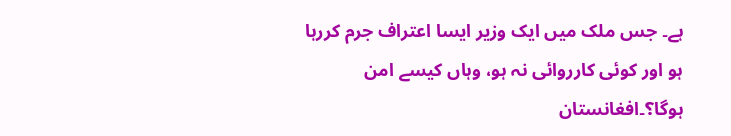ہے۔ جس ملک میں ایک وزیر ایسا اعتراف جرم کررہا ہو اور کوئی کارروائی نہ ہو، وہاں کیسے امن ہوگا؟۔افغانستان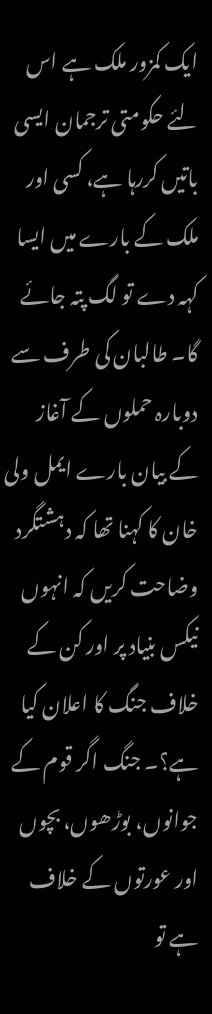ایک کمزور ملک ہے اس لئے حکومتی ترجمان ایسی باتیں کررہا ہے، کسی اور ملک کے بارے میں ایسا کہہ دے تو لگ پتہ جائے گا۔ طالبان کی طرف سے دوبارہ حملوں کے آغاز کے بیان بارے ایمل ولی خان کا کہنا تھا کہ دہشتگرد وضاحت کریں کہ انہوں نیکس بنیاد پر اور کن کے خلاف جنگ کا اعلان کیا ہے؟۔ جنگ اگر قوم کے جوانوں، بوڑھوں، بچوں اور عورتوں کے خلاف ہے تو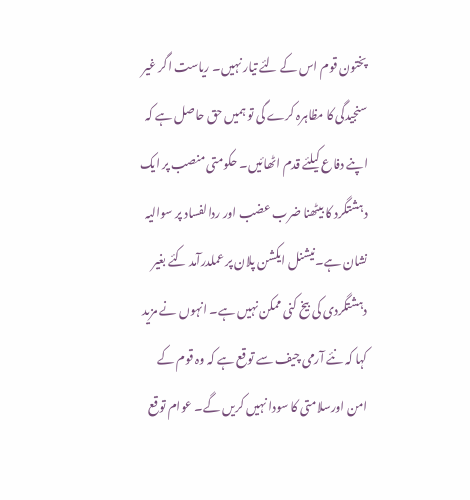پختون قوم اس کے لئے تیار نہیں۔ ریاست اگر غیر سنجیدگی کا مظاہرہ کرے گی تو ہمیں حق حاصل ہے کہ اپنے دفاع کیلئے قدم اٹھائیں۔ حکومتی منصب پر ایک دہشتگرد کا بیٹھنا ضرب عضب اور ردالفساد پر سوالیہ نشان ہے۔نیشنل ایکشن پلان پر عملدرآمد کئے بغیر دہشتگردی کی بیخ کنی ممکن نہیں ہے۔ انہوں نے مزید کہا کہ نئے آرمی چیف سے توقع ہے کہ وہ قوم کے امن اورسلامتی کا سودا نہیں کریں گے۔ عوام توقع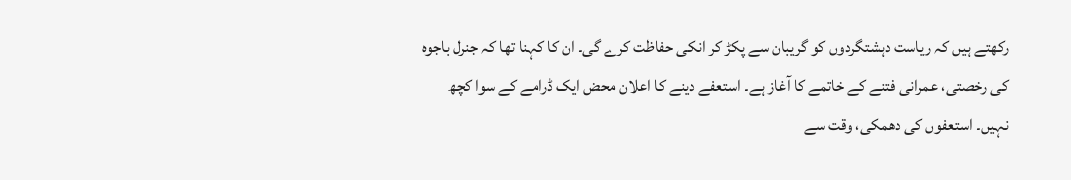رکھتے ہیں کہ ریاست دہشتگردوں کو گریبان سے پکڑ کر انکی حفاظت کرے گی۔ ان کا کہنا تھا کہ جنرل باجوہ کی رخصتی، عمرانی فتنے کے خاتمے کا آغاز ہے۔ استعفے دینے کا اعلان محض ایک ڈرامے کے سوا کچھ نہیں۔ استعفوں کی دھمکی، وقت سے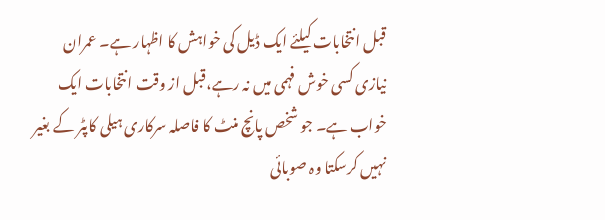قبل انتخابات کیلئے ایک ڈیل کی خواہش کا اظہار ہے۔ عمران نیازی کسی خوش فہمی میں نہ رہے،قبل از وقت انتخابات ایک خواب ہے۔ جو شخص پانچ منٹ کا فاصلہ سرکاری ہیلی کاپٹر کے بغیر نہیں کرسکتا وہ صوبائی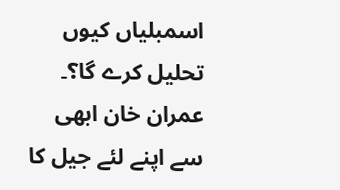اسمبلیاں کیوں تحلیل کرے گا؟۔ عمران خان ابھی سے اپنے لئے جیل کا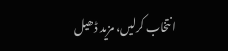انتخاب کرلیں، مزید ڈھیل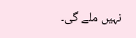نہیں ملے گی۔